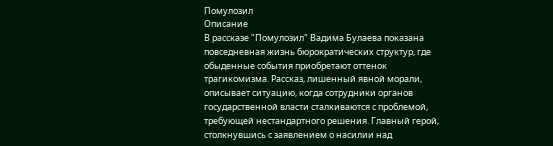Помулозил
Описание
В рассказе "Помулозил" Вадима Булаева показана повседневная жизнь бюрократических структур, где обыденные события приобретают оттенок трагикомизма. Рассказ, лишенный явной морали, описывает ситуацию, когда сотрудники органов государственной власти сталкиваются с проблемой, требующей нестандартного решения. Главный герой, столкнувшись с заявлением о насилии над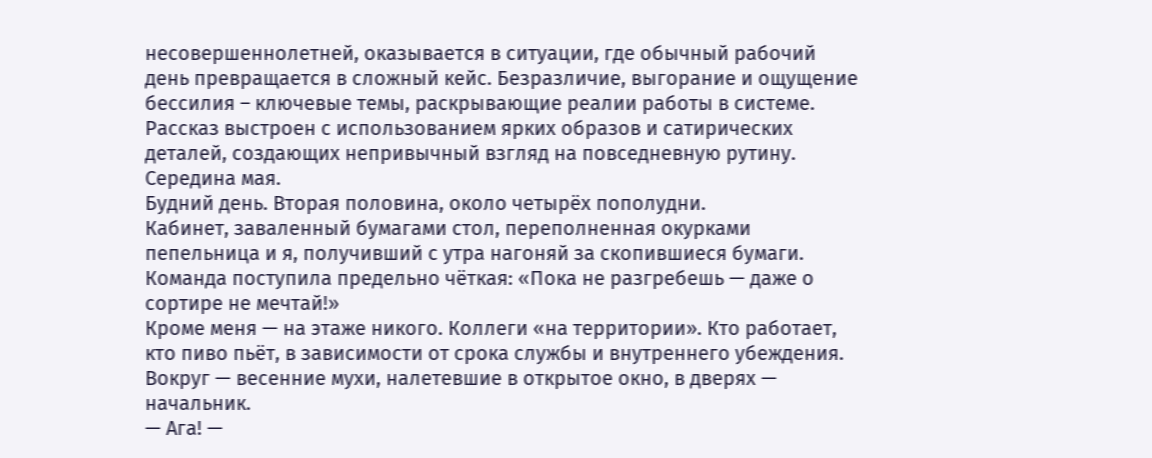несовершеннолетней, оказывается в ситуации, где обычный рабочий день превращается в сложный кейс. Безразличие, выгорание и ощущение бессилия – ключевые темы, раскрывающие реалии работы в системе. Рассказ выстроен с использованием ярких образов и сатирических деталей, создающих непривычный взгляд на повседневную рутину.
Середина мая.
Будний день. Вторая половина, около четырёх пополудни.
Кабинет, заваленный бумагами стол, переполненная окурками пепельница и я, получивший с утра нагоняй за скопившиеся бумаги. Команда поступила предельно чёткая: «Пока не разгребешь — даже о сортире не мечтай!»
Кроме меня — на этаже никого. Коллеги «на территории». Кто работает, кто пиво пьёт, в зависимости от срока службы и внутреннего убеждения.
Вокруг — весенние мухи, налетевшие в открытое окно, в дверях — начальник.
— Ага! —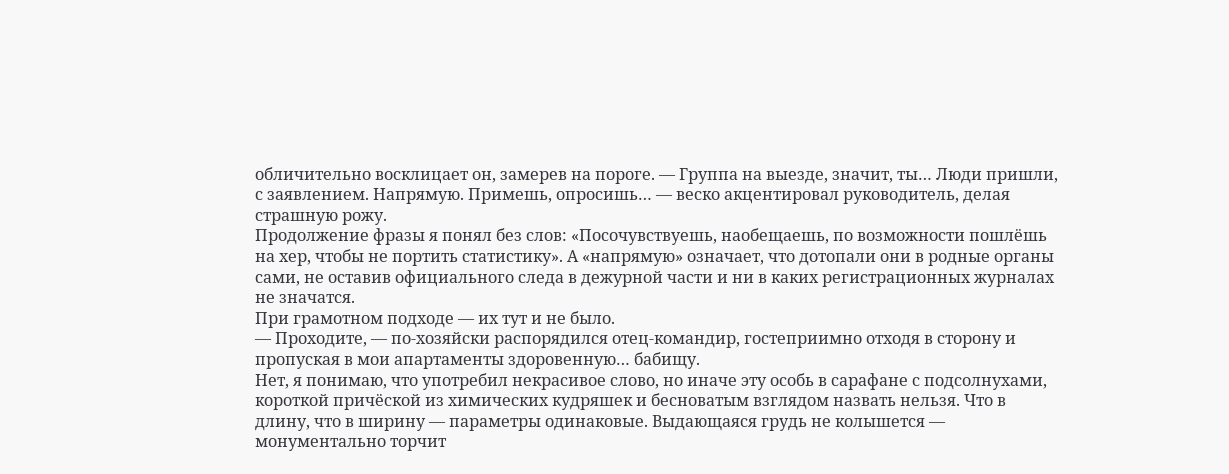обличительно восклицает он, замерев на пороге. — Группа на выезде, значит, ты… Люди пришли, с заявлением. Напрямую. Примешь, опросишь… — веско акцентировал руководитель, делая страшную рожу.
Продолжение фразы я понял без слов: «Посочувствуешь, наобещаешь, по возможности пошлёшь на хер, чтобы не портить статистику». А «напрямую» означает, что дотопали они в родные органы сами, не оставив официального следа в дежурной части и ни в каких регистрационных журналах не значатся.
При грамотном подходе — их тут и не было.
— Проходите, — по-хозяйски распорядился отец-командир, гостеприимно отходя в сторону и пропуская в мои апартаменты здоровенную… бабищу.
Нет, я понимаю, что употребил некрасивое слово, но иначе эту особь в сарафане с подсолнухами, короткой причёской из химических кудряшек и бесноватым взглядом назвать нельзя. Что в длину, что в ширину — параметры одинаковые. Выдающаяся грудь не колышется — монументально торчит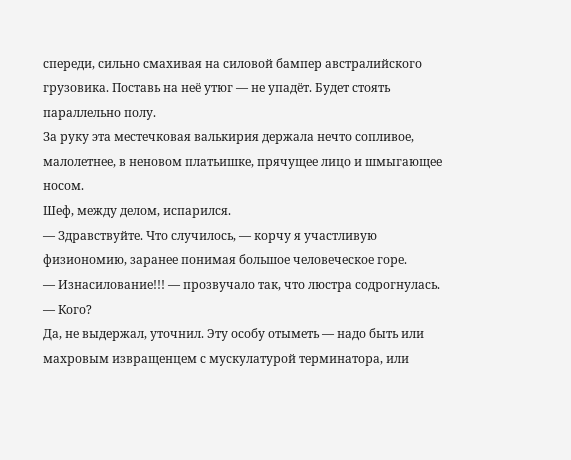спереди, сильно смахивая на силовой бампер австралийского грузовика. Поставь на неё утюг — не упадёт. Будет стоять параллельно полу.
За руку эта местечковая валькирия держала нечто сопливое, малолетнее, в неновом платьишке, прячущее лицо и шмыгающее носом.
Шеф, между делом, испарился.
— Здравствуйте. Что случилось, — корчу я участливую физиономию, заранее понимая большое человеческое горе.
— Изнасилование!!! — прозвучало так, что люстра содрогнулась.
— Кого?
Да, не выдержал, уточнил. Эту особу отыметь — надо быть или махровым извращенцем с мускулатурой терминатора, или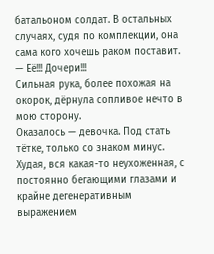батальоном солдат. В остальных случаях, судя по комплекции, она сама кого хочешь раком поставит.
— Её!!! Дочери!!!
Сильная рука, более похожая на окорок, дёрнула сопливое нечто в мою сторону.
Оказалось — девочка. Под стать тётке, только со знаком минус. Худая, вся какая-то неухоженная, с постоянно бегающими глазами и крайне дегенеративным выражением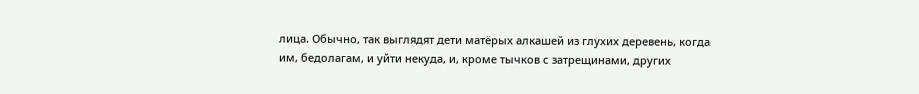лица. Обычно, так выглядят дети матёрых алкашей из глухих деревень, когда им, бедолагам, и уйти некуда, и, кроме тычков с затрещинами, других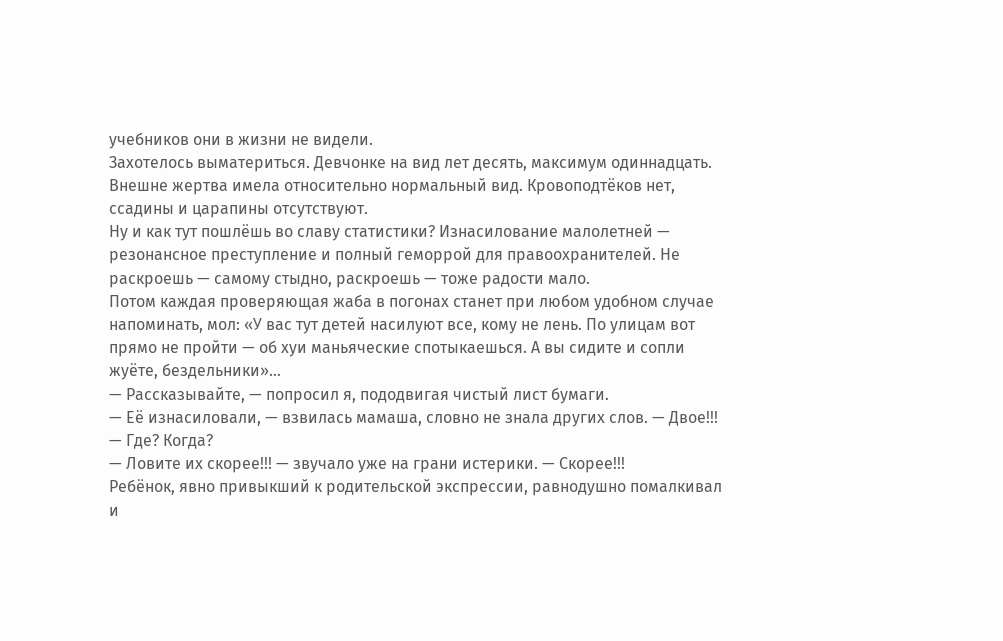учебников они в жизни не видели.
Захотелось выматериться. Девчонке на вид лет десять, максимум одиннадцать.
Внешне жертва имела относительно нормальный вид. Кровоподтёков нет, ссадины и царапины отсутствуют.
Ну и как тут пошлёшь во славу статистики? Изнасилование малолетней — резонансное преступление и полный геморрой для правоохранителей. Не раскроешь — самому стыдно, раскроешь — тоже радости мало.
Потом каждая проверяющая жаба в погонах станет при любом удобном случае напоминать, мол: «У вас тут детей насилуют все, кому не лень. По улицам вот прямо не пройти — об хуи маньяческие спотыкаешься. А вы сидите и сопли жуёте, бездельники»…
— Рассказывайте, — попросил я, пододвигая чистый лист бумаги.
— Её изнасиловали, — взвилась мамаша, словно не знала других слов. — Двое!!!
— Где? Когда?
— Ловите их скорее!!! — звучало уже на грани истерики. — Скорее!!!
Ребёнок, явно привыкший к родительской экспрессии, равнодушно помалкивал и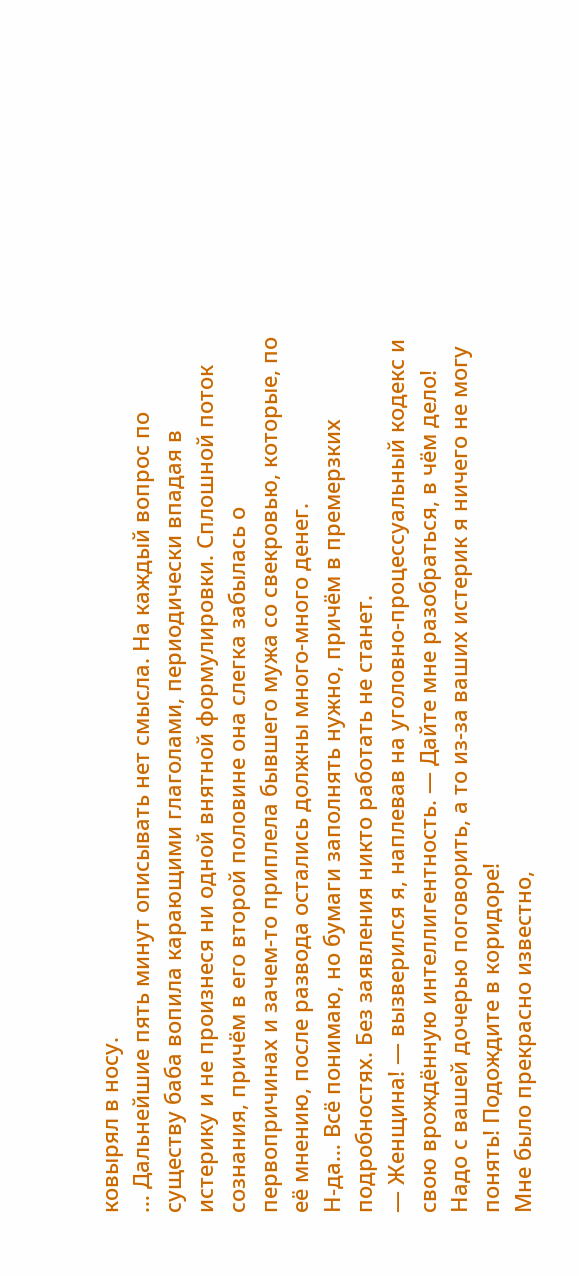ковырял в носу.
… Дальнейшие пять минут описывать нет смысла. На каждый вопрос по существу баба вопила карающими глаголами, периодически впадая в истерику и не произнеся ни одной внятной формулировки. Сплошной поток сознания, причём в его второй половине она слегка забылась о первопричинах и зачем-то приплела бывшего мужа со свекровью, которые, по её мнению, после развода остались должны много-много денег.
Н-да… Всё понимаю, но бумаги заполнять нужно, причём в премерзких подробностях. Без заявления никто работать не станет.
— Женщина! — вызверился я, наплевав на уголовно-процессуальный кодекс и свою врождённую интеллигентность. — Дайте мне разобраться, в чём дело! Надо с вашей дочерью поговорить, а то из-за ваших истерик я ничего не могу понять! Подождите в коридоре!
Мне было прекрасно известно,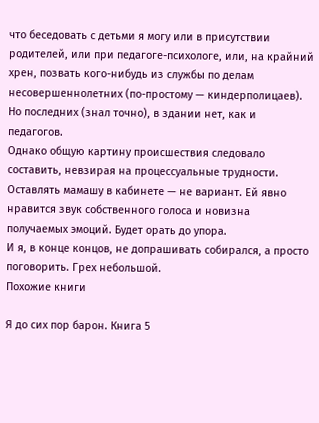что беседовать с детьми я могу или в присутствии родителей, или при педагоге-психологе, или, на крайний хрен, позвать кого-нибудь из службы по делам несовершеннолетних (по-простому — киндерполицаев). Но последних (знал точно), в здании нет, как и педагогов.
Однако общую картину происшествия следовало составить, невзирая на процессуальные трудности. Оставлять мамашу в кабинете — не вариант. Ей явно нравится звук собственного голоса и новизна получаемых эмоций. Будет орать до упора.
И я, в конце концов, не допрашивать собирался, а просто поговорить. Грех небольшой.
Похожие книги

Я до сих пор барон. Книга 5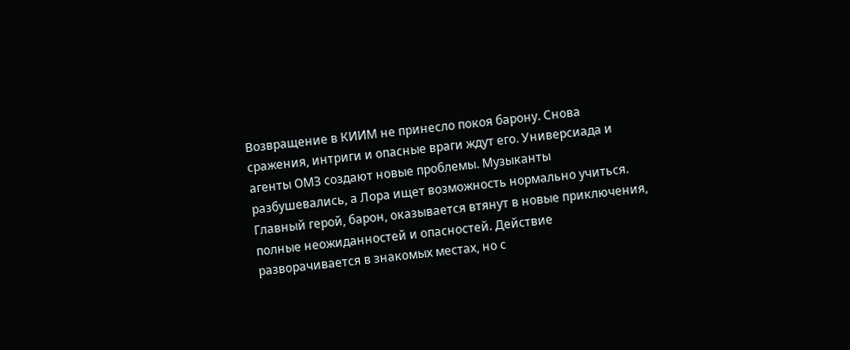Возвращение в КИИМ не принесло покоя барону. Снова сражения, интриги и опасные враги ждут его. Универсиада и агенты ОМЗ создают новые проблемы. Музыканты разбушевались, а Лора ищет возможность нормально учиться. Главный герой, барон, оказывается втянут в новые приключения, полные неожиданностей и опасностей. Действие разворачивается в знакомых местах, но с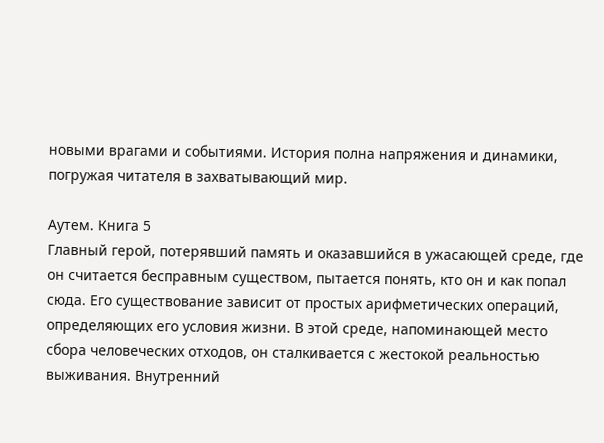новыми врагами и событиями. История полна напряжения и динамики, погружая читателя в захватывающий мир.

Аутем. Книга 5
Главный герой, потерявший память и оказавшийся в ужасающей среде, где он считается бесправным существом, пытается понять, кто он и как попал сюда. Его существование зависит от простых арифметических операций, определяющих его условия жизни. В этой среде, напоминающей место сбора человеческих отходов, он сталкивается с жестокой реальностью выживания. Внутренний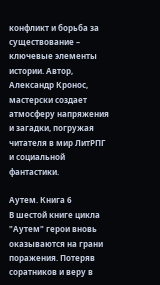конфликт и борьба за существование – ключевые элементы истории. Автор, Александр Кронос, мастерски создает атмосферу напряжения и загадки, погружая читателя в мир ЛитРПГ и социальной фантастики.

Аутем. Книга 6
В шестой книге цикла "Аутем" герои вновь оказываются на грани поражения. Потеряв соратников и веру в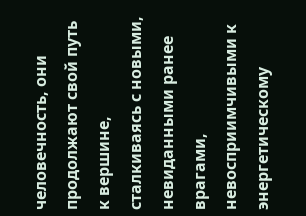человечность, они продолжают свой путь к вершине, сталкиваясь с новыми, невиданными ранее врагами, невосприимчивыми к энергетическому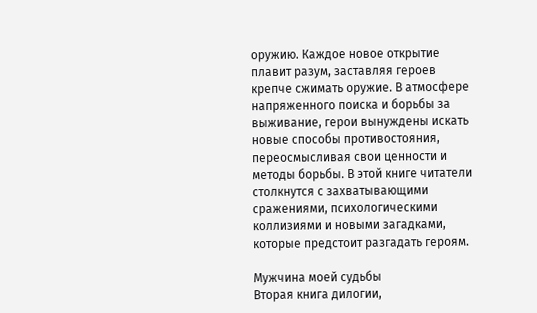оружию. Каждое новое открытие плавит разум, заставляя героев крепче сжимать оружие. В атмосфере напряженного поиска и борьбы за выживание, герои вынуждены искать новые способы противостояния, переосмысливая свои ценности и методы борьбы. В этой книге читатели столкнутся с захватывающими сражениями, психологическими коллизиями и новыми загадками, которые предстоит разгадать героям.

Мужчина моей судьбы
Вторая книга дилогии,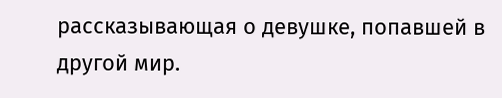рассказывающая о девушке, попавшей в другой мир.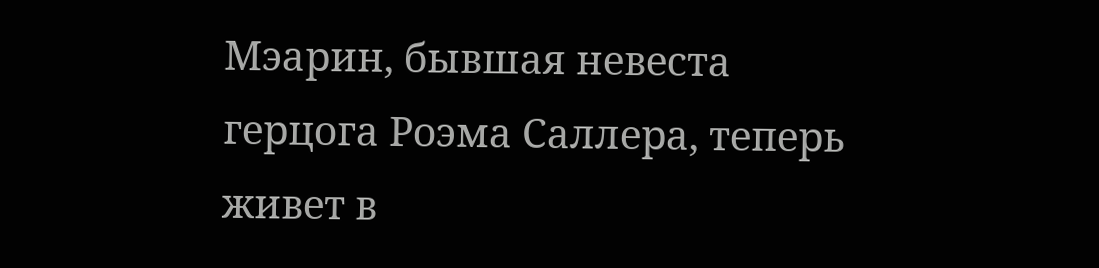Мэарин, бывшая невеста герцога Роэма Саллера, теперь живет в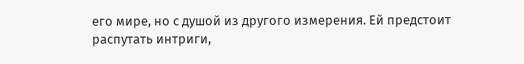его мире, но с душой из другого измерения. Ей предстоит распутать интриги,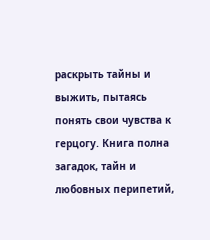раскрыть тайны и выжить, пытаясь понять свои чувства к герцогу. Книга полна загадок, тайн и любовных перипетий,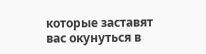которые заставят вас окунуться в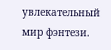увлекательный мир фэнтези.